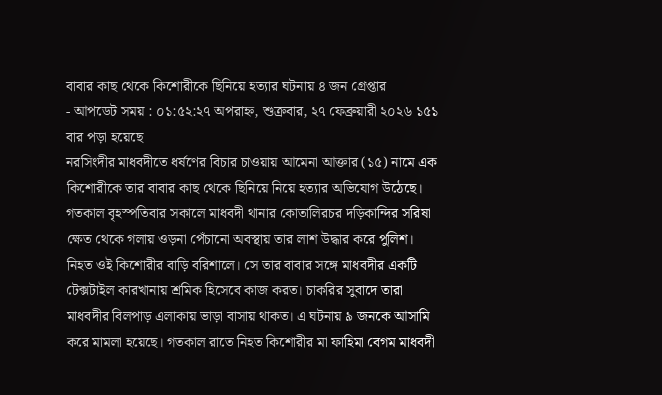বাবার কাছ থেকে কিশোরীকে ছিনিয়ে হত্যার ঘটনায় ৪ জন গ্রেপ্তার
- আপডেট সময় : ০১:৫২:২৭ অপরাহ্ন, শুক্রবার, ২৭ ফেব্রুয়ারী ২০২৬ ১৫১ বার পড়া হয়েছে
নরসিংদীর মাধবদীতে ধর্ষণের বিচার চাওয়ায় আমেনা আক্তার (১৫) নামে এক কিশোরীকে তার বাবার কাছ থেকে ছিনিয়ে নিয়ে হত্যার অভিযোগ উঠেছে। গতকাল বৃহস্পতিবার সকালে মাধবদী থানার কোতালিরচর দড়িকান্দির সরিষা ক্ষেত থেকে গলায় ওড়না পেঁচানো অবস্থায় তার লাশ উদ্ধার করে পুলিশ।
নিহত ওই কিশোরীর বাড়ি বরিশালে। সে তার বাবার সঙ্গে মাধবদীর একটি টেক্সটাইল কারখানায় শ্রমিক হিসেবে কাজ করত। চাকরির সুবাদে তারা মাধবদীর বিলপাড় এলাকায় ভাড়া বাসায় থাকত। এ ঘটনায় ৯ জনকে আসামি করে মামলা হয়েছে। গতকাল রাতে নিহত কিশোরীর মা ফাহিমা বেগম মাধবদী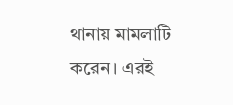থানায় মামলাটি করেন। এরই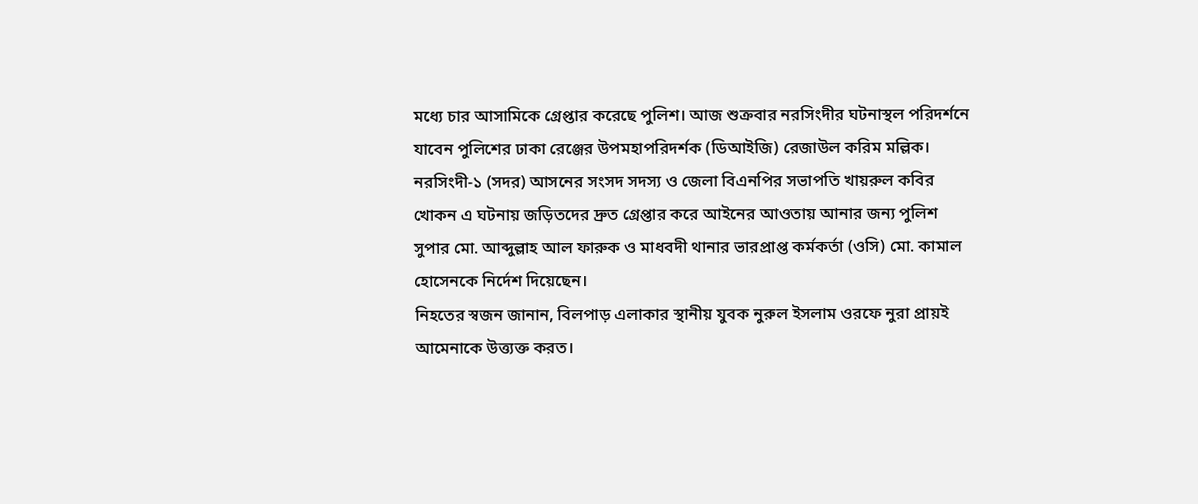মধ্যে চার আসামিকে গ্রেপ্তার করেছে পুলিশ। আজ শুক্রবার নরসিংদীর ঘটনাস্থল পরিদর্শনে যাবেন পুলিশের ঢাকা রেঞ্জের উপমহাপরিদর্শক (ডিআইজি) রেজাউল করিম মল্লিক।
নরসিংদী-১ (সদর) আসনের সংসদ সদস্য ও জেলা বিএনপির সভাপতি খায়রুল কবির খোকন এ ঘটনায় জড়িতদের দ্রুত গ্রেপ্তার করে আইনের আওতায় আনার জন্য পুলিশ সুপার মো. আব্দুল্লাহ আল ফারুক ও মাধবদী থানার ভারপ্রাপ্ত কর্মকর্তা (ওসি) মো. কামাল হোসেনকে নির্দেশ দিয়েছেন।
নিহতের স্বজন জানান, বিলপাড় এলাকার স্থানীয় যুবক নুরুল ইসলাম ওরফে নুরা প্রায়ই আমেনাকে উত্ত্যক্ত করত।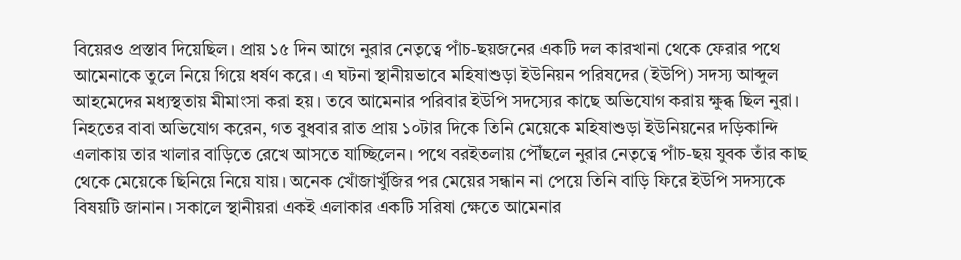বিয়েরও প্রস্তাব দিয়েছিল। প্রায় ১৫ দিন আগে নুরার নেতৃত্বে পাঁচ-ছয়জনের একটি দল কারখানা থেকে ফেরার পথে আমেনাকে তুলে নিয়ে গিয়ে ধর্ষণ করে। এ ঘটনা স্থানীয়ভাবে মহিষাশুড়া ইউনিয়ন পরিষদের (ইউপি) সদস্য আব্দুল আহমেদের মধ্যস্থতায় মীমাংসা করা হয়। তবে আমেনার পরিবার ইউপি সদস্যের কাছে অভিযোগ করায় ক্ষুব্ধ ছিল নুরা।
নিহতের বাবা অভিযোগ করেন, গত বুধবার রাত প্রায় ১০টার দিকে তিনি মেয়েকে মহিষাশুড়া ইউনিয়নের দড়িকান্দি এলাকায় তার খালার বাড়িতে রেখে আসতে যাচ্ছিলেন। পথে বরইতলায় পৌঁছলে নুরার নেতৃত্বে পাঁচ-ছয় যুবক তাঁর কাছ থেকে মেয়েকে ছিনিয়ে নিয়ে যায়। অনেক খোঁজাখুঁজির পর মেয়ের সন্ধান না পেয়ে তিনি বাড়ি ফিরে ইউপি সদস্যকে বিষয়টি জানান। সকালে স্থানীয়রা একই এলাকার একটি সরিষা ক্ষেতে আমেনার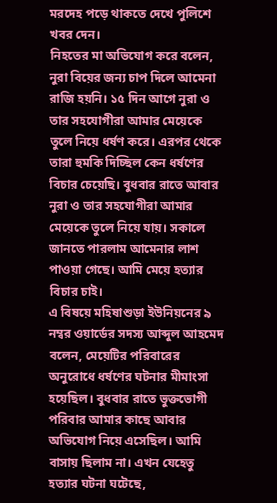মরদেহ পড়ে থাকতে দেখে পুলিশে খবর দেন।
নিহতের মা অভিযোগ করে বলেন, নুরা বিয়ের জন্য চাপ দিলে আমেনা রাজি হয়নি। ১৫ দিন আগে নুরা ও তার সহযোগীরা আমার মেয়েকে তুলে নিয়ে ধর্ষণ করে। এরপর থেকে তারা হুমকি দিচ্ছিল কেন ধর্ষণের বিচার চেয়েছি। বুধবার রাতে আবার নুরা ও তার সহযোগীরা আমার মেয়েকে তুলে নিয়ে যায়। সকালে জানতে পারলাম আমেনার লাশ পাওয়া গেছে। আমি মেয়ে হত্যার বিচার চাই।
এ বিষয়ে মহিষাশুড়া ইউনিয়নের ৯ নম্বর ওয়ার্ডের সদস্য আব্দুল আহমেদ বলেন, মেয়েটির পরিবারের অনুরোধে ধর্ষণের ঘটনার মীমাংসা হয়েছিল। বুধবার রাতে ভুক্তভোগী পরিবার আমার কাছে আবার অভিযোগ নিয়ে এসেছিল। আমি বাসায় ছিলাম না। এখন যেহেতু হত্যার ঘটনা ঘটেছে,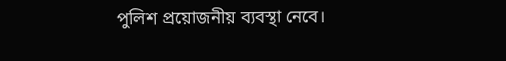পুলিশ প্রয়োজনীয় ব্যবস্থা নেবে।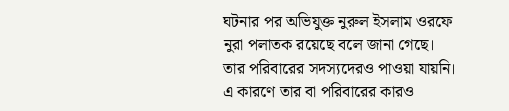ঘটনার পর অভিযুক্ত নুরুল ইসলাম ওরফে নুরা পলাতক রয়েছে বলে জানা গেছে। তার পরিবারের সদস্যদেরও পাওয়া যায়নি। এ কারণে তার বা পরিবারের কারও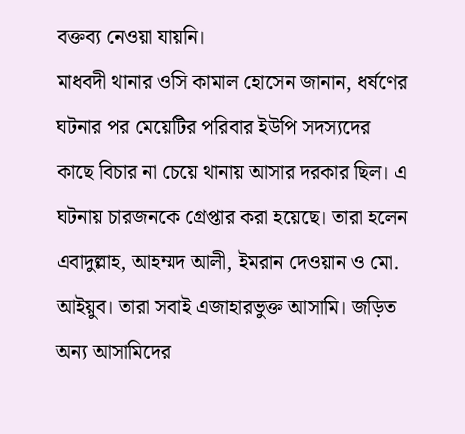বক্তব্য নেওয়া যায়নি।
মাধবদী থানার ওসি কামাল হোসেন জানান, ধর্ষণের ঘটনার পর মেয়েটির পরিবার ইউপি সদস্যদের কাছে বিচার না চেয়ে থানায় আসার দরকার ছিল। এ ঘটনায় চারজনকে গ্রেপ্তার করা হয়েছে। তারা হলেন এবাদুল্লাহ, আহম্মদ আলী, ইমরান দেওয়ান ও মো. আইয়ুব। তারা সবাই এজাহারভুক্ত আসামি। জড়িত অন্য আসামিদের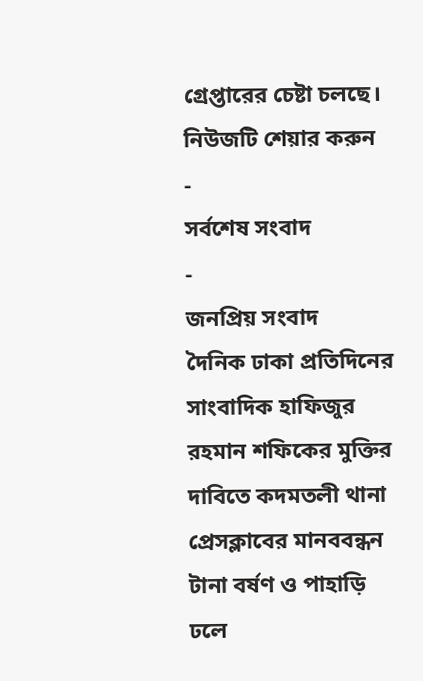গ্রেপ্তারের চেষ্টা চলছে।
নিউজটি শেয়ার করুন
-
সর্বশেষ সংবাদ
-
জনপ্রিয় সংবাদ
দৈনিক ঢাকা প্রতিদিনের সাংবাদিক হাফিজুর রহমান শফিকের মুক্তির দাবিতে কদমতলী থানা প্রেসক্লাবের মানববন্ধন
টানা বর্ষণ ও পাহাড়ি ঢলে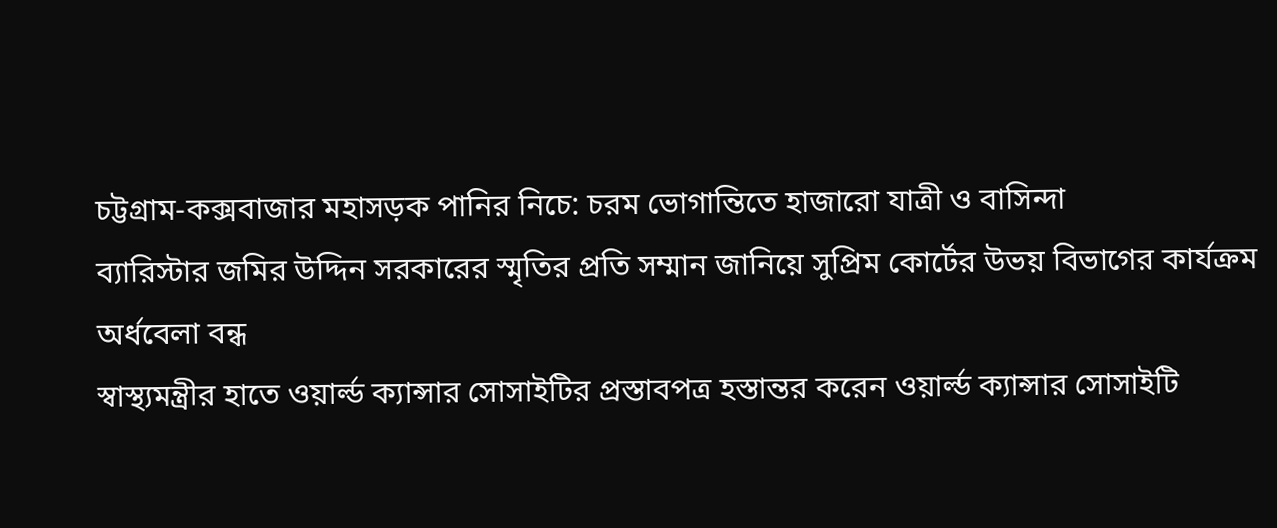চট্টগ্রাম-কক্সবাজার মহাসড়ক পানির নিচে: চরম ভোগান্তিতে হাজারো যাত্রী ও বাসিন্দা
ব্যারিস্টার জমির উদ্দিন সরকারের স্মৃতির প্রতি সম্মান জানিয়ে সুপ্রিম কোর্টের উভয় বিভাগের কার্যক্রম অর্ধবেলা বন্ধ
স্বাস্থ্যমন্ত্রীর হাতে ওয়ার্ল্ড ক্যান্সার সোসাইটির প্রস্তাবপত্র হস্তান্তর করেন ওয়ার্ল্ড ক্যান্সার সোসাইটি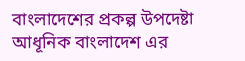বাংলাদেশের প্রকল্প উপদেষ্টা আধূনিক বাংলাদেশ এর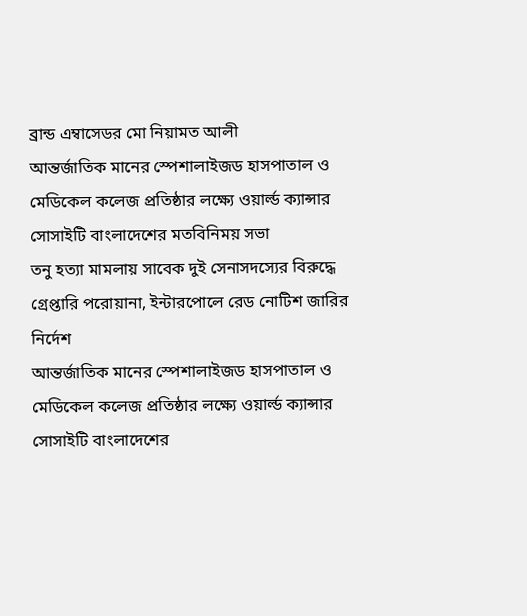ব্রান্ড এম্বাসেডর মো নিয়ামত আলী
আন্তর্জাতিক মানের স্পেশালাইজড হাসপাতাল ও মেডিকেল কলেজ প্রতিষ্ঠার লক্ষ্যে ওয়ার্ল্ড ক্যান্সার সোসাইটি বাংলাদেশের মতবিনিময় সভা
তনু হত্যা মামলায় সাবেক দুই সেনাসদস্যের বিরুদ্ধে গ্রেপ্তারি পরোয়ানা, ইন্টারপোলে রেড নোটিশ জারির নির্দেশ
আন্তর্জাতিক মানের স্পেশালাইজড হাসপাতাল ও মেডিকেল কলেজ প্রতিষ্ঠার লক্ষ্যে ওয়ার্ল্ড ক্যান্সার সোসাইটি বাংলাদেশের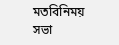মতবিনিময় সভা